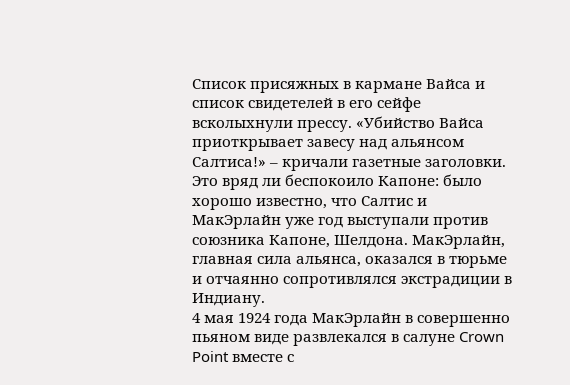Список присяжных в кармане Вайса и список свидетелей в его сейфе всколыхнули прессу. «Убийство Вайса приоткрывает завесу над альянсом Салтиса!» – кричали газетные заголовки. Это вряд ли беспокоило Капоне: было хорошо известно, что Салтис и МакЭрлайн уже год выступали против союзника Капоне, Шелдона. МакЭрлайн, главная сила альянса, оказался в тюрьме и отчаянно сопротивлялся экстрадиции в Индиану.
4 мая 1924 года МакЭрлайн в совершенно пьяном виде развлекался в салуне Crown Point вместе с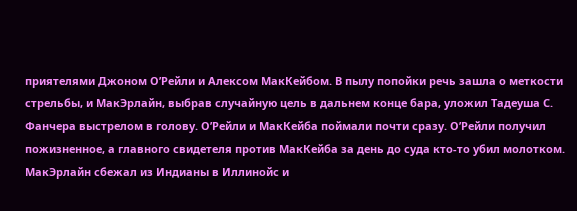приятелями Джоном О’Рейли и Алексом МакКейбом. В пылу попойки речь зашла о меткости стрельбы, и МакЭрлайн, выбрав случайную цель в дальнем конце бара, уложил Тадеуша С. Фанчера выстрелом в голову. О’Рейли и МакКейба поймали почти сразу. О’Рейли получил пожизненное, а главного свидетеля против МакКейба за день до суда кто-то убил молотком.
МакЭрлайн сбежал из Индианы в Иллинойс и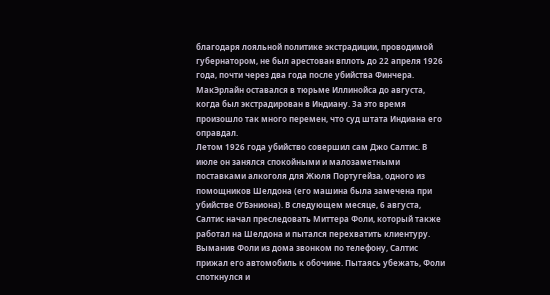благодаря лояльной политике экстрадиции, проводимой губернатором, не был арестован вплоть до 22 апреля 1926 года, почти через два года после убийства Финчера. МакЭрлайн оставался в тюрьме Иллинойса до августа, когда был экстрадирован в Индиану. За это время произошло так много перемен, что суд штата Индиана его оправдал.
Летом 1926 года убийство совершил сам Джо Салтис. В июле он занялся спокойными и малозаметными поставками алкоголя для Жюля Португейза, одного из помощников Шелдона (его машина была замечена при убийстве О’Бэниона). В следующем месяце, 6 августа, Салтис начал преследовать Миттера Фоли, который также работал на Шелдона и пытался перехватить клиентуру. Выманив Фоли из дома звонком по телефону, Салтис прижал его автомобиль к обочине. Пытаясь убежать, Фоли споткнулся и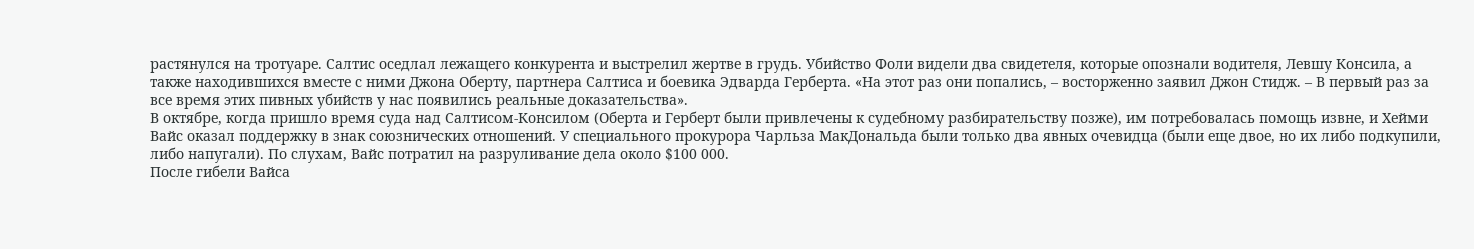растянулся на тротуаре. Салтис оседлал лежащего конкурента и выстрелил жертве в грудь. Убийство Фоли видели два свидетеля, которые опознали водителя, Левшу Консила, а также находившихся вместе с ними Джона Оберту, партнера Салтиса и боевика Эдварда Герберта. «На этот раз они попались, – восторженно заявил Джон Стидж. – В первый раз за все время этих пивных убийств у нас появились реальные доказательства».
В октябре, когда пришло время суда над Салтисом-Консилом (Оберта и Герберт были привлечены к судебному разбирательству позже), им потребовалась помощь извне, и Хейми Вайс оказал поддержку в знак союзнических отношений. У специального прокурора Чарльза МакДональда были только два явных очевидца (были еще двое, но их либо подкупили, либо напугали). По слухам, Вайс потратил на разруливание дела около $100 000.
После гибели Вайса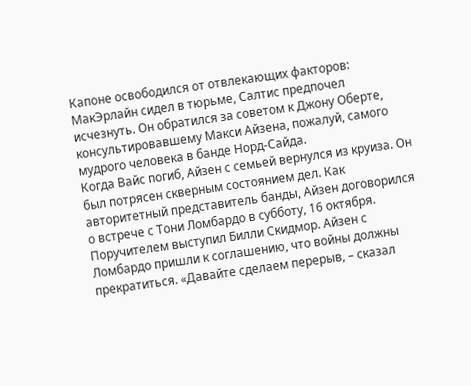Капоне освободился от отвлекающих факторов: МакЭрлайн сидел в тюрьме, Салтис предпочел исчезнуть. Он обратился за советом к Джону Оберте, консультировавшему Макси Айзена, пожалуй, самого мудрого человека в банде Норд-Сайда.
Когда Вайс погиб, Айзен с семьей вернулся из круиза. Он был потрясен скверным состоянием дел. Как авторитетный представитель банды, Айзен договорился о встрече с Тони Ломбардо в субботу, 16 октября. Поручителем выступил Билли Скидмор. Айзен с Ломбардо пришли к соглашению, что войны должны прекратиться. «Давайте сделаем перерыв, – сказал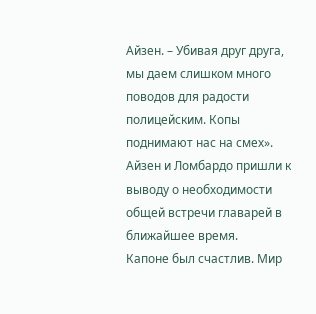Айзен. – Убивая друг друга, мы даем слишком много поводов для радости полицейским. Копы поднимают нас на смех». Айзен и Ломбардо пришли к выводу о необходимости общей встречи главарей в ближайшее время.
Капоне был счастлив. Мир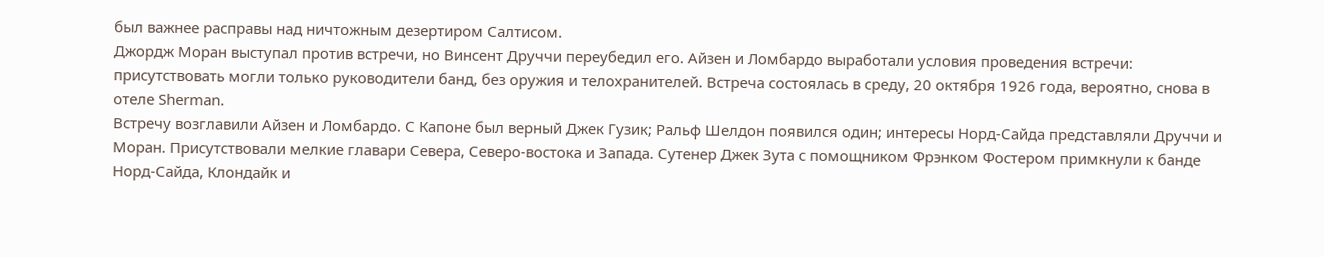был важнее расправы над ничтожным дезертиром Салтисом.
Джордж Моран выступал против встречи, но Винсент Друччи переубедил его. Айзен и Ломбардо выработали условия проведения встречи: присутствовать могли только руководители банд, без оружия и телохранителей. Встреча состоялась в среду, 20 октября 1926 года, вероятно, снова в отеле Sherman.
Встречу возглавили Айзен и Ломбардо. С Капоне был верный Джек Гузик; Ральф Шелдон появился один; интересы Норд-Сайда представляли Друччи и Моран. Присутствовали мелкие главари Севера, Северо-востока и Запада. Сутенер Джек Зута с помощником Фрэнком Фостером примкнули к банде Норд-Сайда, Клондайк и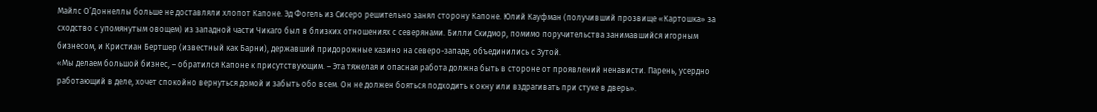Майлс О’Доннеллы больше не доставляли хлопот Капоне. Эд Фогель из Сисеро решительно занял сторону Капоне. Юлий Кауфман (получивший прозвище «Картошка» за сходство с упомянутым овощем) из западной части Чикаго был в близких отношениях с северянами. Билли Скидмор, помимо поручительства занимавшийся игорным бизнесом, и Кристиан Бертшер (известный как Барни), державший придорожные казино на северо-западе, объединились с Зутой.
«Мы делаем большой бизнес, – обратился Капоне к присутствующим. – Эта тяжелая и опасная работа должна быть в стороне от проявлений ненависти. Парень, усердно работающий в деле, хочет спокойно вернуться домой и забыть обо всем. Он не должен бояться подходить к окну или вздрагивать при стуке в дверь».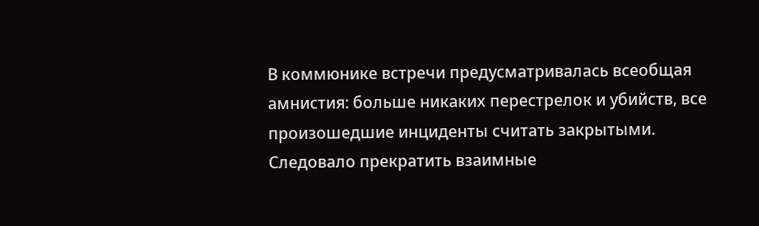В коммюнике встречи предусматривалась всеобщая амнистия: больше никаких перестрелок и убийств, все произошедшие инциденты считать закрытыми. Следовало прекратить взаимные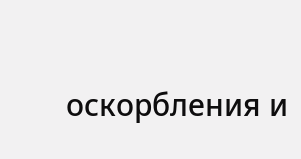оскорбления и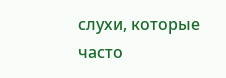слухи, которые часто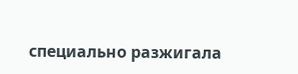специально разжигала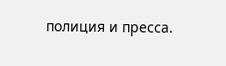полиция и пресса.